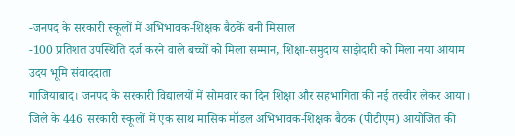-जनपद के सरकारी स्कूलों में अभिभावक-शिक्षक बैठकें बनी मिसाल
-100 प्रतिशत उपस्थिति दर्ज करने वाले बच्चों को मिला सम्मान, शिक्षा-समुदाय साझेदारी को मिला नया आयाम
उदय भूमि संवाददाता
गाजियाबाद। जनपद के सरकारी विद्यालयों में सोमवार का दिन शिक्षा और सहभागिता की नई तस्वीर लेकर आया। जिले के 446 सरकारी स्कूलों में एक साथ मासिक मॉडल अभिभावक-शिक्षक बैठक (पीटीएम) आयोजित की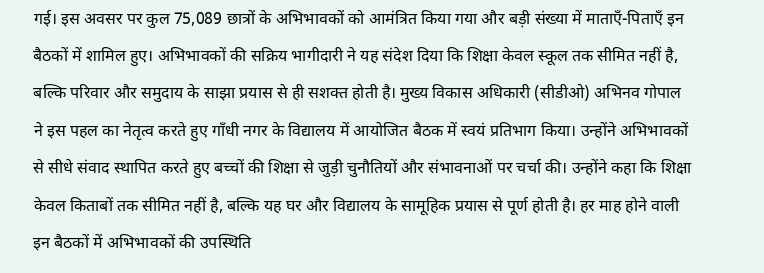गई। इस अवसर पर कुल 75,089 छात्रों के अभिभावकों को आमंत्रित किया गया और बड़ी संख्या में माताएँ-पिताएँ इन बैठकों में शामिल हुए। अभिभावकों की सक्रिय भागीदारी ने यह संदेश दिया कि शिक्षा केवल स्कूल तक सीमित नहीं है, बल्कि परिवार और समुदाय के साझा प्रयास से ही सशक्त होती है। मुख्य विकास अधिकारी (सीडीओ) अभिनव गोपाल ने इस पहल का नेतृत्व करते हुए गाँधी नगर के विद्यालय में आयोजित बैठक में स्वयं प्रतिभाग किया। उन्होंने अभिभावकों से सीधे संवाद स्थापित करते हुए बच्चों की शिक्षा से जुड़ी चुनौतियों और संभावनाओं पर चर्चा की। उन्होंने कहा कि शिक्षा केवल किताबों तक सीमित नहीं है, बल्कि यह घर और विद्यालय के सामूहिक प्रयास से पूर्ण होती है। हर माह होने वाली इन बैठकों में अभिभावकों की उपस्थिति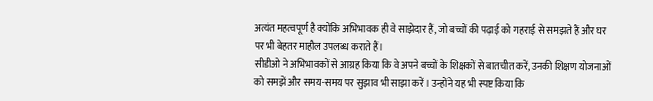अत्यंत महत्वपूर्ण है क्योंकि अभिभावक ही वे साझेदार हैं, जो बच्चों की पढ़ाई को गहराई से समझते हैं और घर पर भी बेहतर माहौल उपलब्ध कराते हैं।
सीडीओ ने अभिभावकों से आग्रह किया कि वे अपने बच्चों के शिक्षकों से बातचीत करें, उनकी शिक्षण योजनाओं को समझें और समय-समय पर सुझाव भी साझा करें। उन्होंने यह भी स्पष्ट किया कि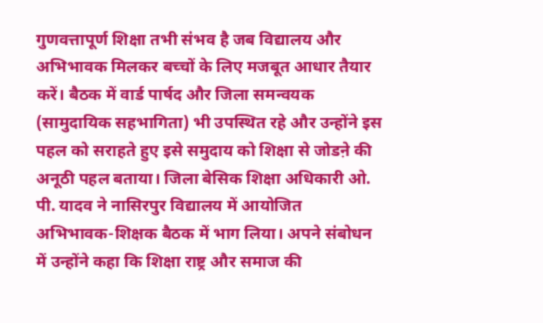गुणवत्तापूर्ण शिक्षा तभी संभव है जब विद्यालय और अभिभावक मिलकर बच्चों के लिए मजबूत आधार तैयार करें। बैठक में वार्ड पार्षद और जिला समन्वयक (सामुदायिक सहभागिता) भी उपस्थित रहे और उन्होंने इस पहल को सराहते हुए इसे समुदाय को शिक्षा से जोडऩे की अनूठी पहल बताया। जिला बेसिक शिक्षा अधिकारी ओ. पी. यादव ने नासिरपुर विद्यालय में आयोजित अभिभावक-शिक्षक बैठक में भाग लिया। अपने संबोधन में उन्होंने कहा कि शिक्षा राष्ट्र और समाज की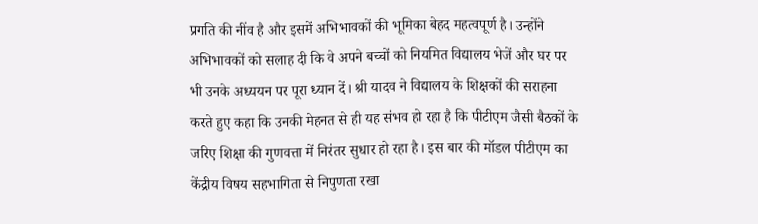प्रगति की नींव है और इसमें अभिभावकों की भूमिका बेहद महत्वपूर्ण है। उन्होंने अभिभावकों को सलाह दी कि वे अपने बच्चों को नियमित विद्यालय भेजें और घर पर भी उनके अध्ययन पर पूरा ध्यान दें। श्री यादव ने विद्यालय के शिक्षकों की सराहना करते हुए कहा कि उनकी मेहनत से ही यह संभव हो रहा है कि पीटीएम जैसी बैठकों के जरिए शिक्षा की गुणवत्ता में निरंतर सुधार हो रहा है। इस बार की मॉडल पीटीएम का केंद्रीय विषय सहभागिता से निपुणता रखा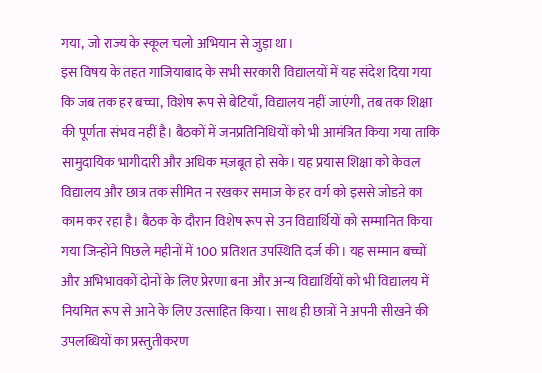गया, जो राज्य के स्कूल चलो अभियान से जुड़ा था।
इस विषय के तहत गाजियाबाद के सभी सरकारी विद्यालयों में यह संदेश दिया गया कि जब तक हर बच्चा, विशेष रूप से बेटियाँ, विद्यालय नहीं जाएंगी, तब तक शिक्षा की पूर्णता संभव नहीं है। बैठकों में जनप्रतिनिधियों को भी आमंत्रित किया गया ताकि सामुदायिक भागीदारी और अधिक मज़बूत हो सके। यह प्रयास शिक्षा को केवल विद्यालय और छात्र तक सीमित न रखकर समाज के हर वर्ग को इससे जोडऩे का काम कर रहा है। बैठक के दौरान विशेष रूप से उन विद्यार्थियों को सम्मानित किया गया जिन्होंने पिछले महीनों में 100 प्रतिशत उपस्थिति दर्ज की। यह सम्मान बच्चों और अभिभावकों दोनों के लिए प्रेरणा बना और अन्य विद्यार्थियों को भी विद्यालय में नियमित रूप से आने के लिए उत्साहित किया। साथ ही छात्रों ने अपनी सीखने की उपलब्धियों का प्रस्तुतीकरण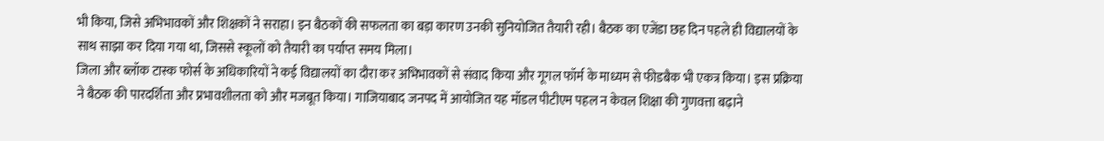भी किया, जिसे अभिभावकों और शिक्षकों ने सराहा। इन बैठकों की सफलता का बड़ा कारण उनकी सुनियोजित तैयारी रही। बैठक का एजेंडा छह दिन पहले ही विद्यालयों के साथ साझा कर दिया गया था, जिससे स्कूलों को तैयारी का पर्याप्त समय मिला।
जिला और ब्लॉक टास्क फोर्स के अधिकारियों ने कई विद्यालयों का दौरा कर अभिभावकों से संवाद किया और गूगल फॉर्म के माध्यम से फीडबैक भी एकत्र किया। इस प्रक्रिया ने बैठक की पारदर्शिता और प्रभावशीलता को और मजबूत किया। गाजियाबाद जनपद में आयोजित यह मॉडल पीटीएम पहल न केवल शिक्षा की गुणवत्ता बढ़ाने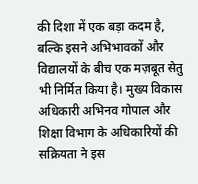की दिशा में एक बड़ा कदम है, बल्कि इसने अभिभावकों और विद्यालयों के बीच एक मज़बूत सेतु भी निर्मित किया है। मुख्य विकास अधिकारी अभिनव गोपाल और शिक्षा विभाग के अधिकारियों की सक्रियता ने इस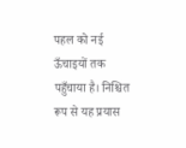पहल को नई ऊँचाइयों तक पहुँचाया है। निश्चित रूप से यह प्रयास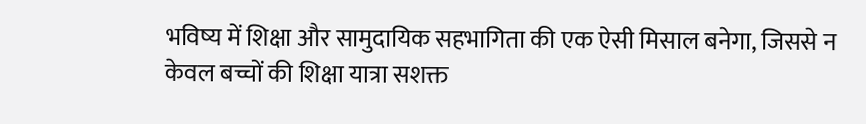भविष्य में शिक्षा और सामुदायिक सहभागिता की एक ऐसी मिसाल बनेगा, जिससे न केवल बच्चों की शिक्षा यात्रा सशक्त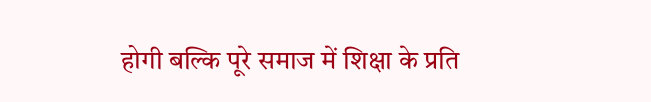होगी बल्कि पूरे समाज में शिक्षा के प्रति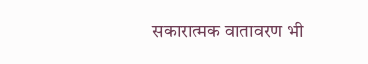सकारात्मक वातावरण भी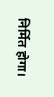निर्मित होगा।